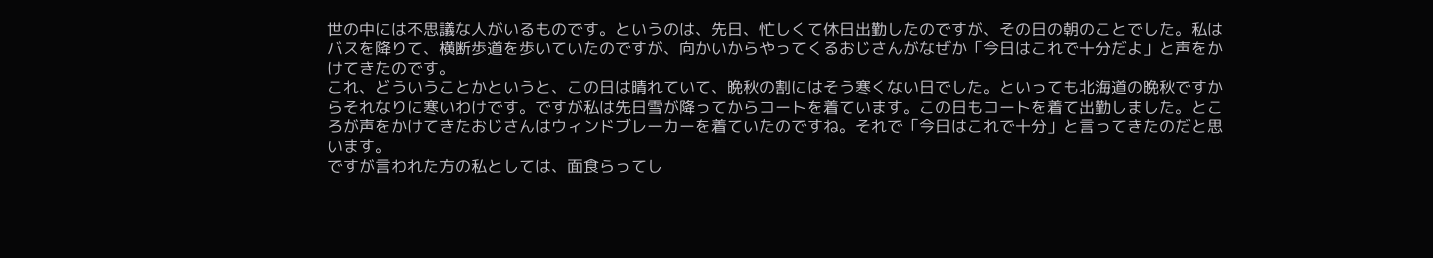世の中には不思議な人がいるものです。というのは、先日、忙しくて休日出勤したのですが、その日の朝のことでした。私はバスを降りて、横断歩道を歩いていたのですが、向かいからやってくるおじさんがなぜか「今日はこれで十分だよ」と声をかけてきたのです。
これ、どういうことかというと、この日は晴れていて、晩秋の割にはそう寒くない日でした。といっても北海道の晩秋ですからそれなりに寒いわけです。ですが私は先日雪が降ってからコートを着ています。この日もコートを着て出勤しました。ところが声をかけてきたおじさんはウィンドブレーカーを着ていたのですね。それで「今日はこれで十分」と言ってきたのだと思います。
ですが言われた方の私としては、面食らってし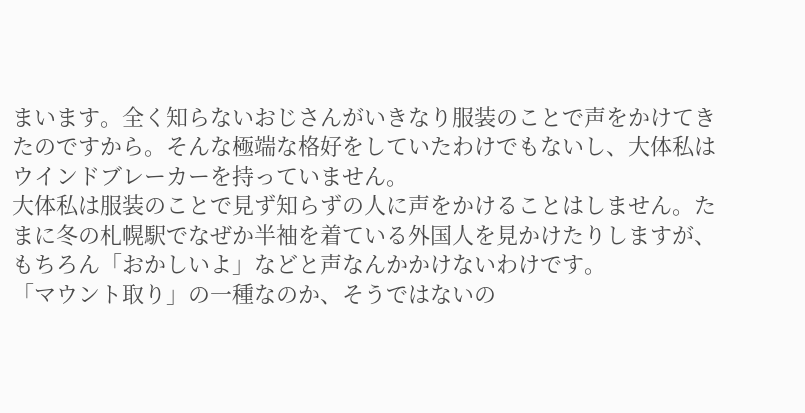まいます。全く知らないおじさんがいきなり服装のことで声をかけてきたのですから。そんな極端な格好をしていたわけでもないし、大体私はウインドブレーカーを持っていません。
大体私は服装のことで見ず知らずの人に声をかけることはしません。たまに冬の札幌駅でなぜか半袖を着ている外国人を見かけたりしますが、もちろん「おかしいよ」などと声なんかかけないわけです。
「マウント取り」の一種なのか、そうではないの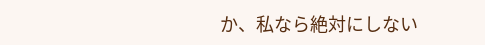か、私なら絶対にしない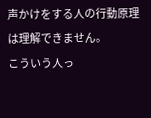声かけをする人の行動原理は理解できません。
こういう人っ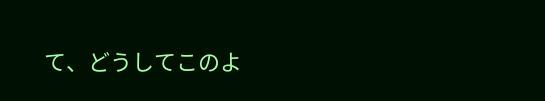て、どうしてこのよ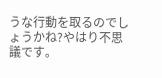うな行動を取るのでしょうかね?やはり不思議です。